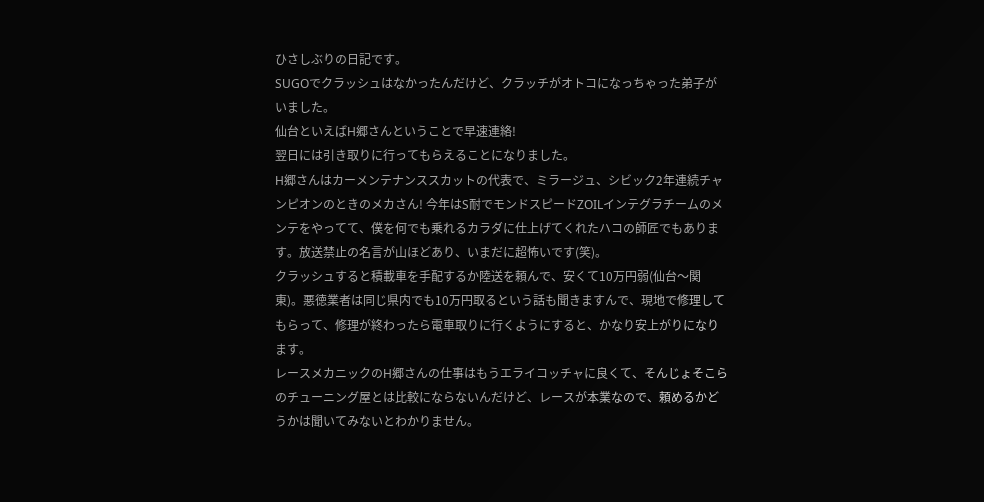ひさしぶりの日記です。
SUGOでクラッシュはなかったんだけど、クラッチがオトコになっちゃった弟子がいました。
仙台といえばH郷さんということで早速連絡!
翌日には引き取りに行ってもらえることになりました。
H郷さんはカーメンテナンススカットの代表で、ミラージュ、シビック2年連続チャンピオンのときのメカさん! 今年はS耐でモンドスピードZOILインテグラチームのメンテをやってて、僕を何でも乗れるカラダに仕上げてくれたハコの師匠でもあります。放送禁止の名言が山ほどあり、いまだに超怖いです(笑)。
クラッシュすると積載車を手配するか陸送を頼んで、安くて10万円弱(仙台〜関東)。悪徳業者は同じ県内でも10万円取るという話も聞きますんで、現地で修理してもらって、修理が終わったら電車取りに行くようにすると、かなり安上がりになります。
レースメカニックのH郷さんの仕事はもうエライコッチャに良くて、そんじょそこらのチューニング屋とは比較にならないんだけど、レースが本業なので、頼めるかどうかは聞いてみないとわかりません。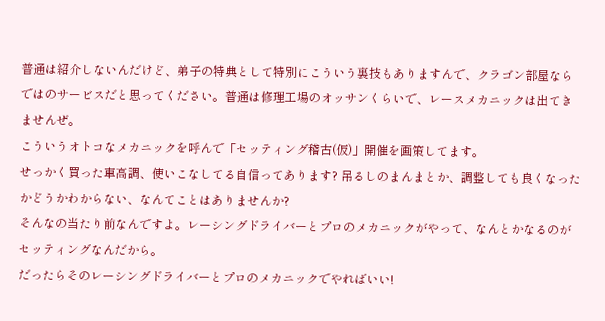普通は紹介しないんだけど、弟子の特典として特別にこういう裏技もありますんで、クラゴン部屋ならではのサービスだと思ってください。普通は修理工場のオッサンくらいで、レースメカニックは出てきませんぜ。
こういうオトコなメカニックを呼んで「セッティング稽古(仮)」開催を画策してます。
せっかく買った車高調、使いこなしてる自信ってあります? 吊るしのまんまとか、調整しても良くなったかどうかわからない、なんてことはありませんか?
そんなの当たり前なんですよ。レーシングドライバーとプロのメカニックがやって、なんとかなるのがセッティングなんだから。
だったらそのレーシングドライバーとプロのメカニックでやればいい!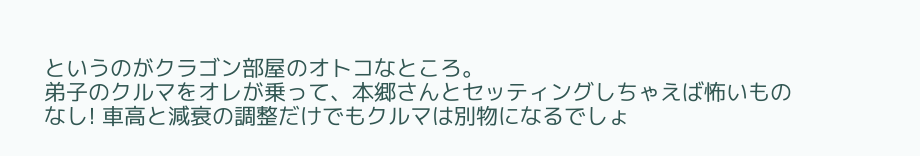というのがクラゴン部屋のオトコなところ。
弟子のクルマをオレが乗って、本郷さんとセッティングしちゃえば怖いものなし! 車高と減衰の調整だけでもクルマは別物になるでしょ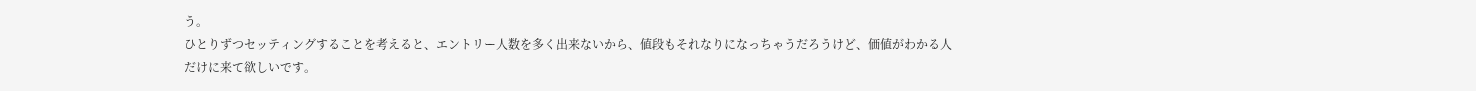う。
ひとりずつセッティングすることを考えると、エントリー人数を多く出来ないから、値段もそれなりになっちゃうだろうけど、価値がわかる人だけに来て欲しいです。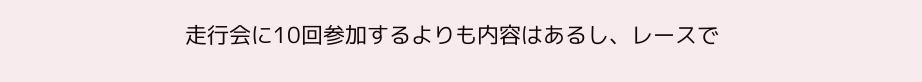走行会に10回参加するよりも内容はあるし、レースで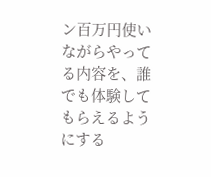ン百万円使いながらやってる内容を、誰でも体験してもらえるようにする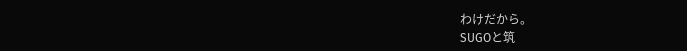わけだから。
SUGOと筑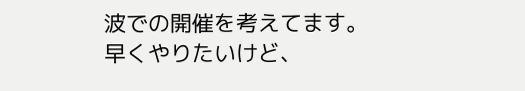波での開催を考えてます。
早くやりたいけど、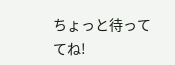ちょっと待っててね!